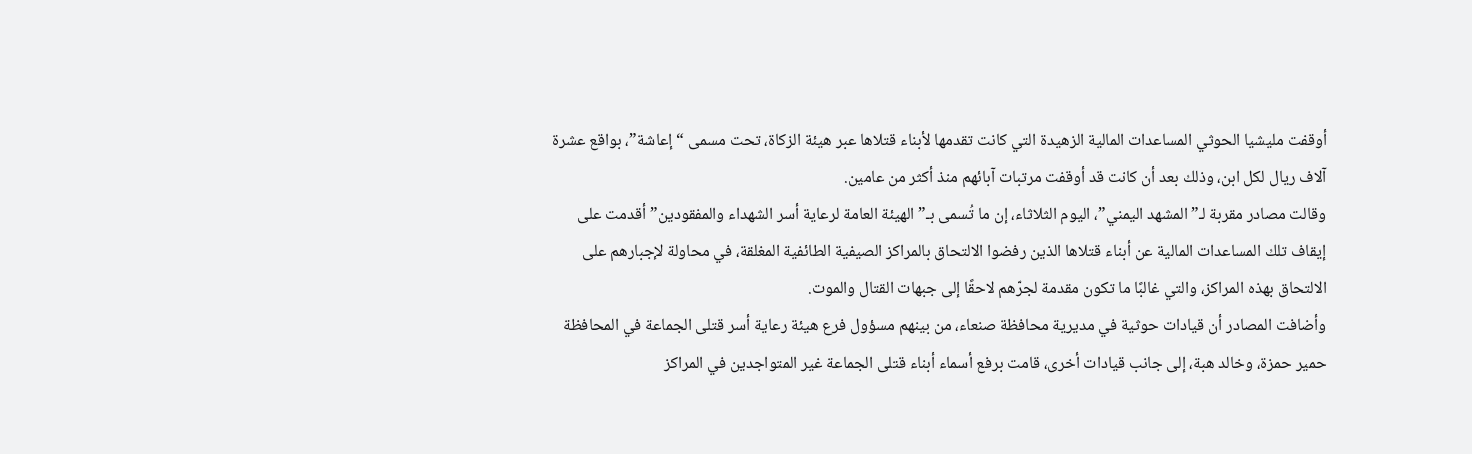أوقفت مليشيا الحوثي المساعدات المالية الزهيدة التي كانت تقدمها لأبناء قتلاها عبر هيئة الزكاة، تحت مسمى “إعاشة”، بواقع عشرة آلاف ريال لكل ابن، وذلك بعد أن كانت قد أوقفت مرتبات آبائهم منذ أكثر من عامين.
وقالت مصادر مقربة لـ”المشهد اليمني”، اليوم الثلاثاء، إن ما تُسمى بـ”الهيئة العامة لرعاية أسر الشهداء والمفقودين” أقدمت على إيقاف تلك المساعدات المالية عن أبناء قتلاها الذين رفضوا الالتحاق بالمراكز الصيفية الطائفية المغلقة، في محاولة لإجبارهم على الالتحاق بهذه المراكز، والتي غالبًا ما تكون مقدمة لجرّهم لاحقًا إلى جبهات القتال والموت.
وأضافت المصادر أن قيادات حوثية في مديرية محافظة صنعاء، من بينهم مسؤول فرع هيئة رعاية أسر قتلى الجماعة في المحافظة حمير حمزة، وخالد هبة، إلى جانب قيادات أخرى، قامت برفع أسماء أبناء قتلى الجماعة غير المتواجدين في المراكز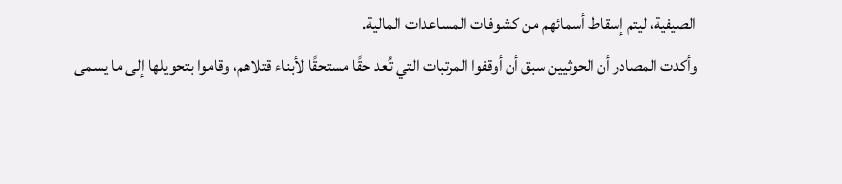الصيفية، ليتم إسقاط أسمائهم من كشوفات المساعدات المالية.
وأكدت المصادر أن الحوثيين سبق أن أوقفوا المرتبات التي تُعد حقًا مستحقًا لأبناء قتلاهم، وقاموا بتحويلها إلى ما يسمى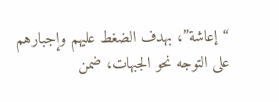“إعاشة”، بهدف الضغط عليهم وإجبارهم على التوجه نحو الجبهات، ضمن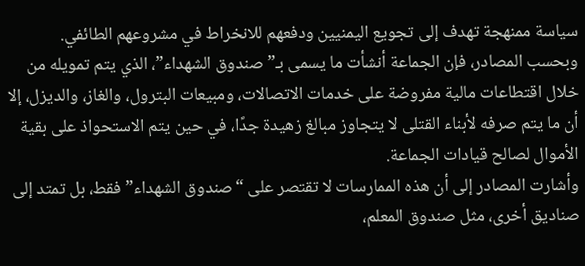سياسة ممنهجة تهدف إلى تجويع اليمنيين ودفعهم للانخراط في مشروعهم الطائفي.
وبحسب المصادر، فإن الجماعة أنشأت ما يسمى بـ”صندوق الشهداء”، الذي يتم تمويله من خلال اقتطاعات مالية مفروضة على خدمات الاتصالات، ومبيعات البترول، والغاز، والديزل، إلا أن ما يتم صرفه لأبناء القتلى لا يتجاوز مبالغ زهيدة جدًا، في حين يتم الاستحواذ على بقية الأموال لصالح قيادات الجماعة.
وأشارت المصادر إلى أن هذه الممارسات لا تقتصر على “صندوق الشهداء” فقط، بل تمتد إلى صناديق أخرى، مثل صندوق المعلم،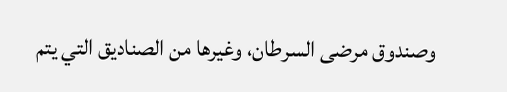وصندوق مرضى السرطان، وغيرها من الصناديق التي يتم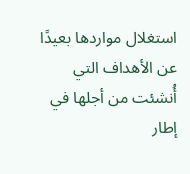استغلال مواردها بعيدًا عن الأهداف التي أُنشئت من أجلها في إطار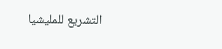التشريع للمليشيا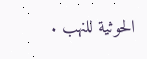الحوثية للنهب .